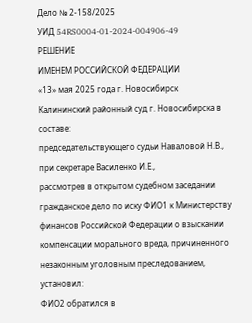Дело № 2-158/2025
УИД 54RS0004-01-2024-004906-49
РЕШЕНИЕ
ИМЕНЕМ РОССИЙСКОЙ ФЕДЕРАЦИИ
«13» мая 2025 года г. Новосибирск
Калининский районный суд г. Новосибирска в составе:
председательствующего судьи Наваловой Н.В.,
при секретаре Василенко И.Е.,
рассмотрев в открытом судебном заседании гражданское дело по иску ФИО1 к Министерству финансов Российской Федерации о взыскании компенсации морального вреда, причиненного незаконным уголовным преследованием,
установил:
ФИО2 обратился в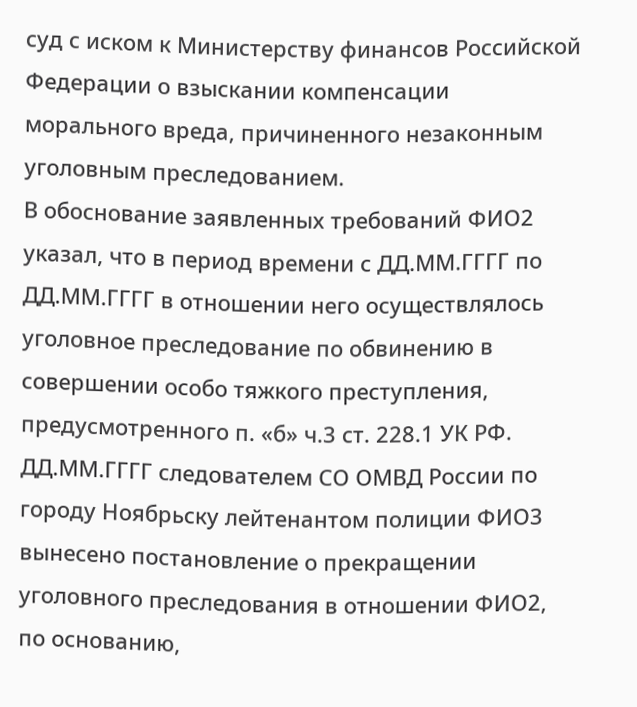суд с иском к Министерству финансов Российской Федерации о взыскании компенсации морального вреда, причиненного незаконным уголовным преследованием.
В обоснование заявленных требований ФИО2 указал, что в период времени с ДД.ММ.ГГГГ по ДД.ММ.ГГГГ в отношении него осуществлялось уголовное преследование по обвинению в совершении особо тяжкого преступления, предусмотренного п. «б» ч.3 ст. 228.1 УК РФ.
ДД.ММ.ГГГГ следователем СО ОМВД России по городу Ноябрьску лейтенантом полиции ФИО3 вынесено постановление о прекращении уголовного преследования в отношении ФИО2, по основанию,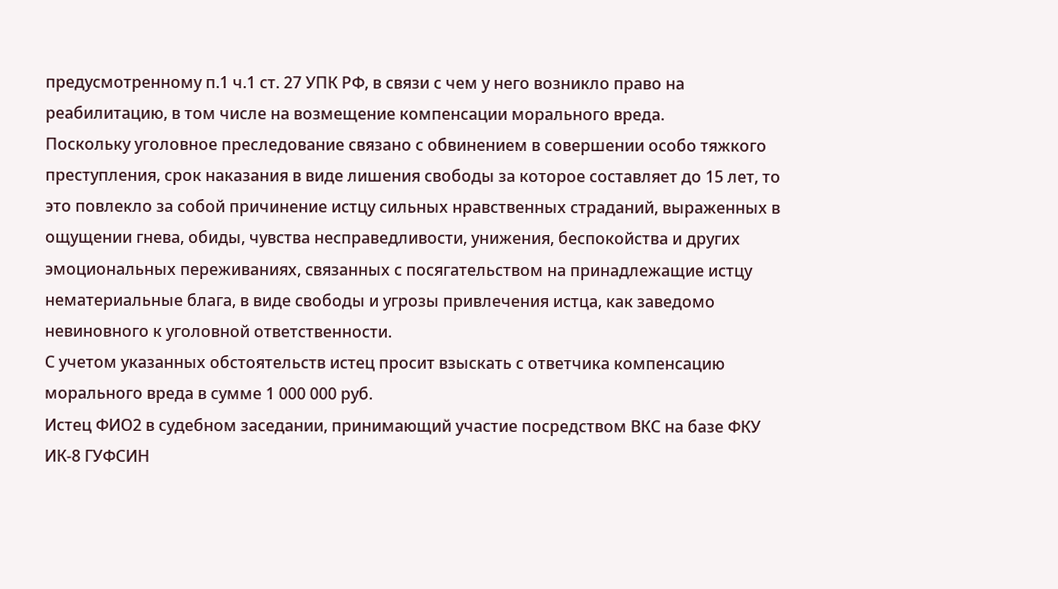предусмотренному п.1 ч.1 ст. 27 УПК РФ, в связи с чем у него возникло право на реабилитацию, в том числе на возмещение компенсации морального вреда.
Поскольку уголовное преследование связано с обвинением в совершении особо тяжкого преступления, срок наказания в виде лишения свободы за которое составляет до 15 лет, то это повлекло за собой причинение истцу сильных нравственных страданий, выраженных в ощущении гнева, обиды, чувства несправедливости, унижения, беспокойства и других эмоциональных переживаниях, связанных с посягательством на принадлежащие истцу нематериальные блага, в виде свободы и угрозы привлечения истца, как заведомо невиновного к уголовной ответственности.
С учетом указанных обстоятельств истец просит взыскать с ответчика компенсацию морального вреда в сумме 1 000 000 руб.
Истец ФИО2 в судебном заседании, принимающий участие посредством ВКС на базе ФКУ ИК-8 ГУФСИН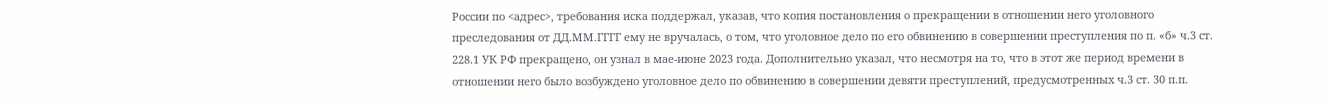России по <адрес>, требования иска поддержал, указав, что копия постановления о прекращении в отношении него уголовного преследования от ДД.ММ.ГГГГ ему не вручалась, о том, что уголовное дело по его обвинению в совершении преступления по п. «б» ч.3 ст. 228.1 УК РФ прекращено, он узнал в мае-июне 2023 года. Дополнительно указал, что несмотря на то, что в этот же период времени в отношении него было возбуждено уголовное дело по обвинению в совершении девяти преступлений, предусмотренных ч.3 ст. 30 п.п.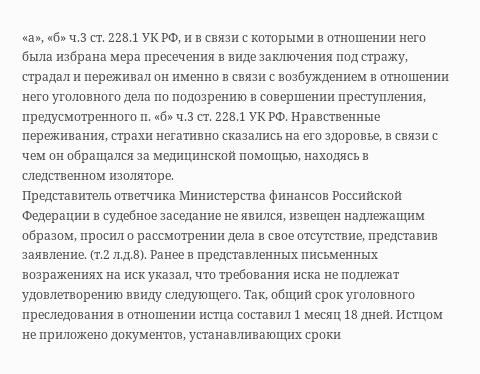«а», «б» ч.3 ст. 228.1 УК РФ, и в связи с которыми в отношении него была избрана мера пресечения в виде заключения под стражу, страдал и переживал он именно в связи с возбуждением в отношении него уголовного дела по подозрению в совершении преступления, предусмотренного п. «б» ч.3 ст. 228.1 УК РФ. Нравственные переживания, страхи негативно сказались на его здоровье, в связи с чем он обращался за медицинской помощью, находясь в следственном изоляторе.
Представитель ответчика Министерства финансов Российской Федерации в судебное заседание не явился, извещен надлежащим образом, просил о рассмотрении дела в свое отсутствие, представив заявление. (т.2 л.д.8). Ранее в представленных письменных возражениях на иск указал, что требования иска не подлежат удовлетворению ввиду следующего. Так, общий срок уголовного преследования в отношении истца составил 1 месяц 18 дней. Истцом не приложено документов, устанавливающих сроки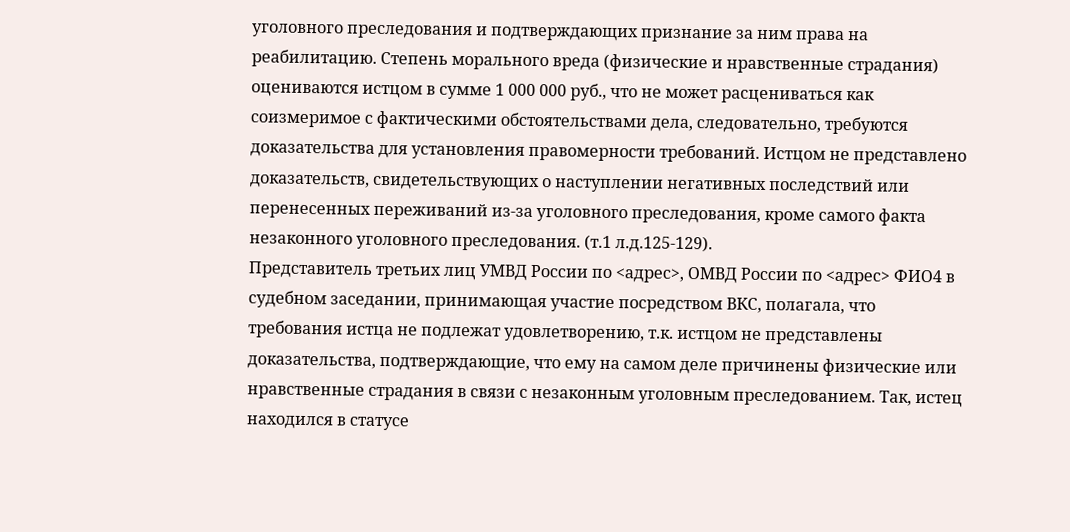уголовного преследования и подтверждающих признание за ним права на реабилитацию. Степень морального вреда (физические и нравственные страдания) оцениваются истцом в сумме 1 000 000 руб., что не может расцениваться как соизмеримое с фактическими обстоятельствами дела, следовательно, требуются доказательства для установления правомерности требований. Истцом не представлено доказательств, свидетельствующих о наступлении негативных последствий или перенесенных переживаний из-за уголовного преследования, кроме самого факта незаконного уголовного преследования. (т.1 л.д.125-129).
Представитель третьих лиц УМВД России по <адрес>, ОМВД России по <адрес> ФИО4 в судебном заседании, принимающая участие посредством ВКС, полагала, что требования истца не подлежат удовлетворению, т.к. истцом не представлены доказательства, подтверждающие, что ему на самом деле причинены физические или нравственные страдания в связи с незаконным уголовным преследованием. Так, истец находился в статусе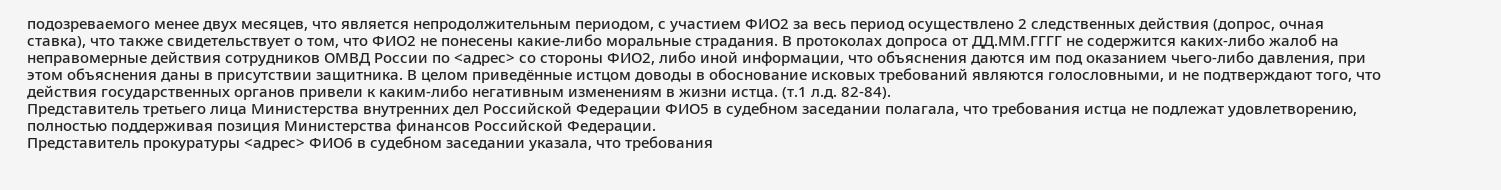подозреваемого менее двух месяцев, что является непродолжительным периодом, с участием ФИО2 за весь период осуществлено 2 следственных действия (допрос, очная ставка), что также свидетельствует о том, что ФИО2 не понесены какие-либо моральные страдания. В протоколах допроса от ДД.ММ.ГГГГ не содержится каких-либо жалоб на неправомерные действия сотрудников ОМВД России по <адрес> со стороны ФИО2, либо иной информации, что объяснения даются им под оказанием чьего-либо давления, при этом объяснения даны в присутствии защитника. В целом приведённые истцом доводы в обоснование исковых требований являются голословными, и не подтверждают того, что действия государственных органов привели к каким-либо негативным изменениям в жизни истца. (т.1 л.д. 82-84).
Представитель третьего лица Министерства внутренних дел Российской Федерации ФИО5 в судебном заседании полагала, что требования истца не подлежат удовлетворению, полностью поддерживая позиция Министерства финансов Российской Федерации.
Представитель прокуратуры <адрес> ФИО6 в судебном заседании указала, что требования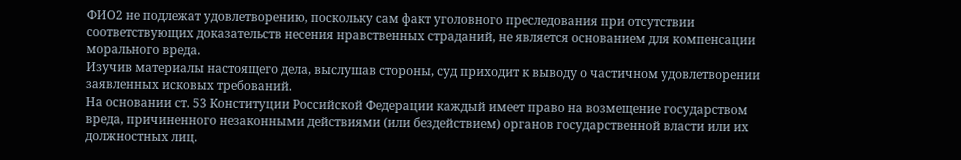ФИО2 не подлежат удовлетворению, поскольку сам факт уголовного преследования при отсутствии соответствующих доказательств несения нравственных страданий, не является основанием для компенсации морального вреда.
Изучив материалы настоящего дела, выслушав стороны, суд приходит к выводу о частичном удовлетворении заявленных исковых требований.
На основании ст. 53 Конституции Российской Федерации каждый имеет право на возмещение государством вреда, причиненного незаконными действиями (или бездействием) органов государственной власти или их должностных лиц.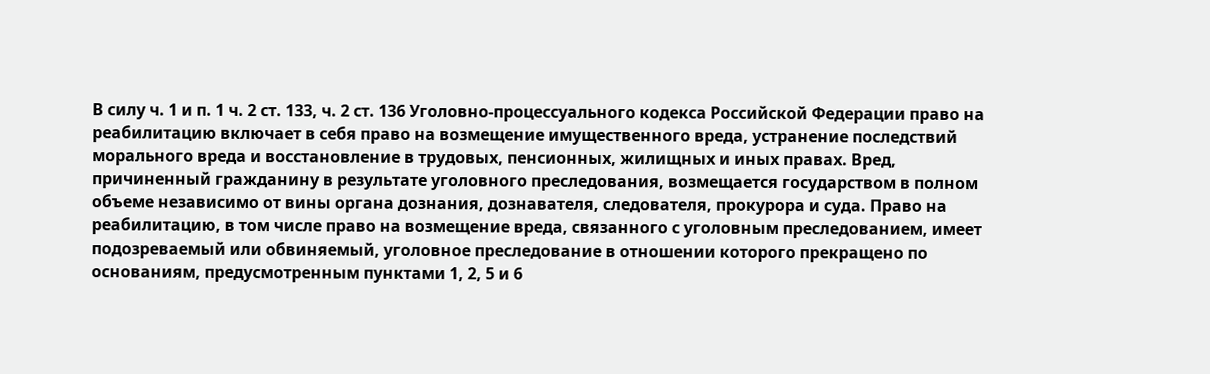В силу ч. 1 и п. 1 ч. 2 ст. 133, ч. 2 ст. 136 Уголовно-процессуального кодекса Российской Федерации право на реабилитацию включает в себя право на возмещение имущественного вреда, устранение последствий морального вреда и восстановление в трудовых, пенсионных, жилищных и иных правах. Вред, причиненный гражданину в результате уголовного преследования, возмещается государством в полном объеме независимо от вины органа дознания, дознавателя, следователя, прокурора и суда. Право на реабилитацию, в том числе право на возмещение вреда, связанного с уголовным преследованием, имеет подозреваемый или обвиняемый, уголовное преследование в отношении которого прекращено по основаниям, предусмотренным пунктами 1, 2, 5 и 6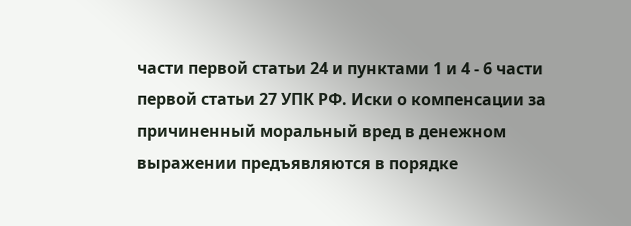части первой статьи 24 и пунктами 1 и 4 - 6 части первой статьи 27 УПК РФ. Иски о компенсации за причиненный моральный вред в денежном выражении предъявляются в порядке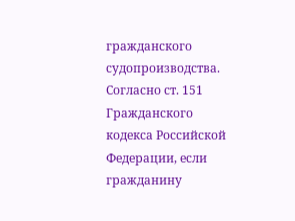гражданского судопроизводства.
Согласно ст. 151 Гражданского кодекса Российской Федерации, если гражданину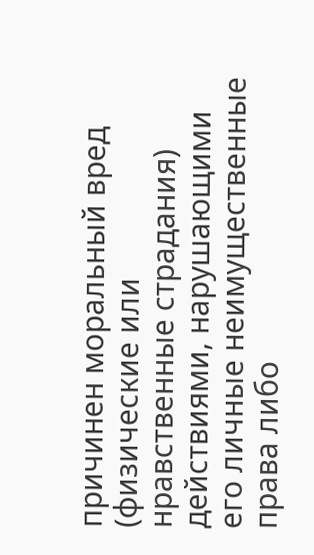причинен моральный вред (физические или нравственные страдания) действиями, нарушающими его личные неимущественные права либо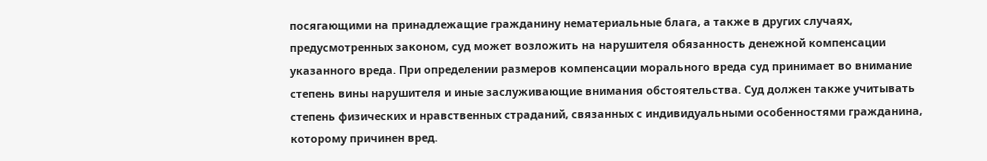посягающими на принадлежащие гражданину нематериальные блага, а также в других случаях, предусмотренных законом, суд может возложить на нарушителя обязанность денежной компенсации указанного вреда. При определении размеров компенсации морального вреда суд принимает во внимание степень вины нарушителя и иные заслуживающие внимания обстоятельства. Суд должен также учитывать степень физических и нравственных страданий, связанных с индивидуальными особенностями гражданина, которому причинен вред.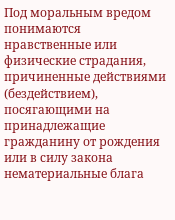Под моральным вредом понимаются нравственные или физические страдания, причиненные действиями (бездействием), посягающими на принадлежащие гражданину от рождения или в силу закона нематериальные блага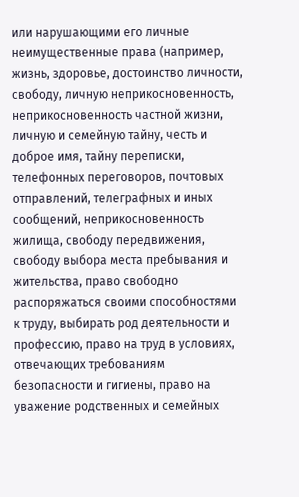или нарушающими его личные неимущественные права (например, жизнь, здоровье, достоинство личности, свободу, личную неприкосновенность, неприкосновенность частной жизни, личную и семейную тайну, честь и доброе имя, тайну переписки, телефонных переговоров, почтовых отправлений, телеграфных и иных сообщений, неприкосновенность жилища, свободу передвижения, свободу выбора места пребывания и жительства, право свободно распоряжаться своими способностями к труду, выбирать род деятельности и профессию, право на труд в условиях, отвечающих требованиям безопасности и гигиены, право на уважение родственных и семейных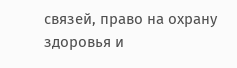связей, право на охрану здоровья и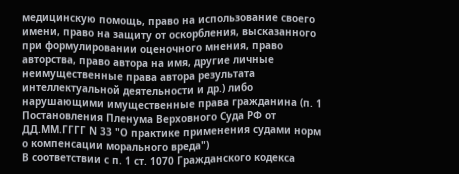медицинскую помощь, право на использование своего имени, право на защиту от оскорбления, высказанного при формулировании оценочного мнения, право авторства, право автора на имя, другие личные неимущественные права автора результата интеллектуальной деятельности и др.) либо нарушающими имущественные права гражданина (п. 1 Постановления Пленума Верховного Суда РФ от ДД.ММ.ГГГГ N 33 "О практике применения судами норм о компенсации морального вреда")
В соответствии с п. 1 ст. 1070 Гражданского кодекса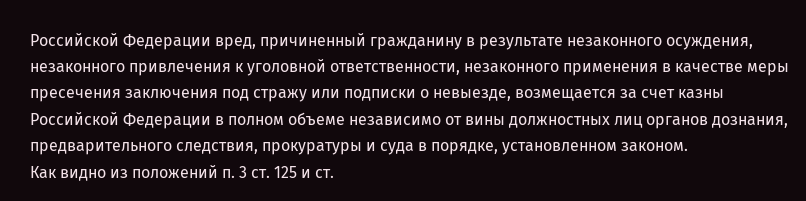Российской Федерации вред, причиненный гражданину в результате незаконного осуждения, незаконного привлечения к уголовной ответственности, незаконного применения в качестве меры пресечения заключения под стражу или подписки о невыезде, возмещается за счет казны Российской Федерации в полном объеме независимо от вины должностных лиц органов дознания, предварительного следствия, прокуратуры и суда в порядке, установленном законом.
Как видно из положений п. 3 ст. 125 и ст.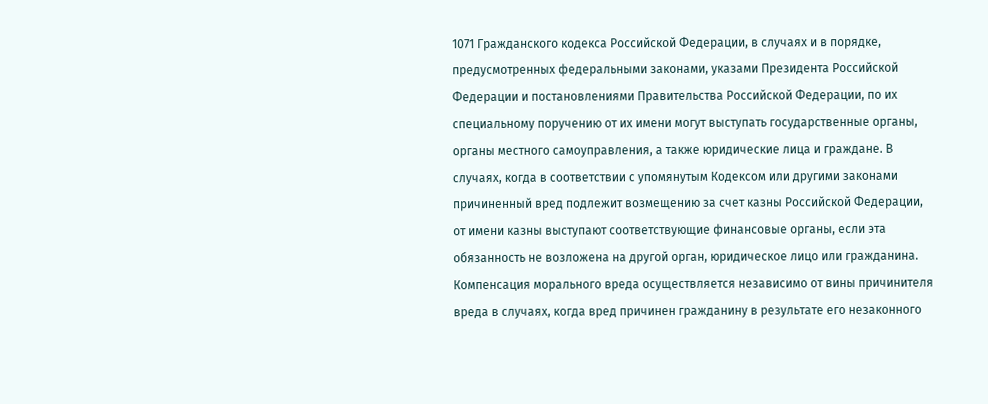1071 Гражданского кодекса Российской Федерации, в случаях и в порядке, предусмотренных федеральными законами, указами Президента Российской Федерации и постановлениями Правительства Российской Федерации, по их специальному поручению от их имени могут выступать государственные органы, органы местного самоуправления, а также юридические лица и граждане. В случаях, когда в соответствии с упомянутым Кодексом или другими законами причиненный вред подлежит возмещению за счет казны Российской Федерации, от имени казны выступают соответствующие финансовые органы, если эта обязанность не возложена на другой орган, юридическое лицо или гражданина.
Компенсация морального вреда осуществляется независимо от вины причинителя вреда в случаях, когда вред причинен гражданину в результате его незаконного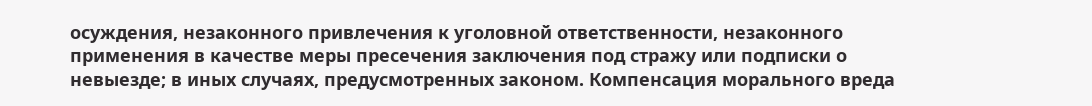осуждения, незаконного привлечения к уголовной ответственности, незаконного применения в качестве меры пресечения заключения под стражу или подписки о невыезде; в иных случаях, предусмотренных законом. Компенсация морального вреда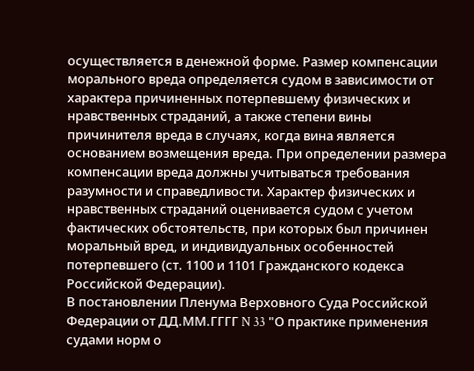осуществляется в денежной форме. Размер компенсации морального вреда определяется судом в зависимости от характера причиненных потерпевшему физических и нравственных страданий, а также степени вины причинителя вреда в случаях, когда вина является основанием возмещения вреда. При определении размера компенсации вреда должны учитываться требования разумности и справедливости. Характер физических и нравственных страданий оценивается судом с учетом фактических обстоятельств, при которых был причинен моральный вред, и индивидуальных особенностей потерпевшего (ст. 1100 и 1101 Гражданского кодекса Российской Федерации).
В постановлении Пленума Верховного Суда Российской Федерации от ДД.ММ.ГГГГ N 33 "О практике применения судами норм о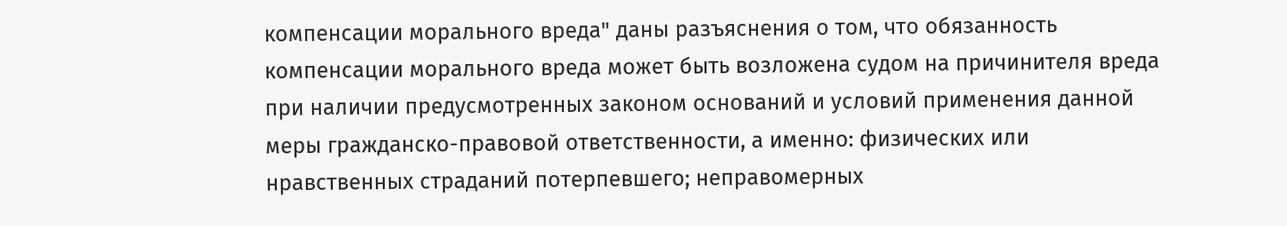компенсации морального вреда" даны разъяснения о том, что обязанность компенсации морального вреда может быть возложена судом на причинителя вреда при наличии предусмотренных законом оснований и условий применения данной меры гражданско-правовой ответственности, а именно: физических или нравственных страданий потерпевшего; неправомерных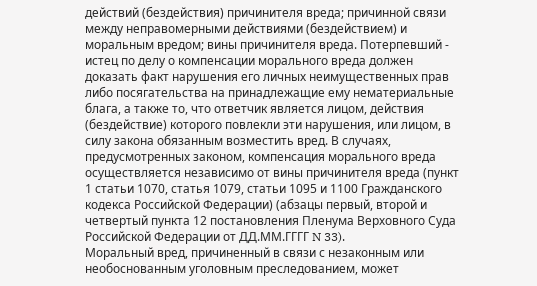действий (бездействия) причинителя вреда; причинной связи между неправомерными действиями (бездействием) и моральным вредом; вины причинителя вреда. Потерпевший - истец по делу о компенсации морального вреда должен доказать факт нарушения его личных неимущественных прав либо посягательства на принадлежащие ему нематериальные блага, а также то, что ответчик является лицом, действия (бездействие) которого повлекли эти нарушения, или лицом, в силу закона обязанным возместить вред. В случаях, предусмотренных законом, компенсация морального вреда осуществляется независимо от вины причинителя вреда (пункт 1 статьи 1070, статья 1079, статьи 1095 и 1100 Гражданского кодекса Российской Федерации) (абзацы первый, второй и четвертый пункта 12 постановления Пленума Верховного Суда Российской Федерации от ДД.ММ.ГГГГ N 33).
Моральный вред, причиненный в связи с незаконным или необоснованным уголовным преследованием, может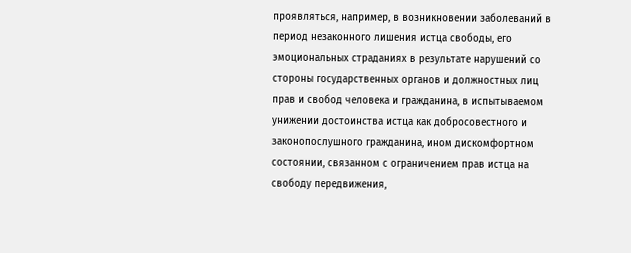проявляться, например, в возникновении заболеваний в период незаконного лишения истца свободы, его эмоциональных страданиях в результате нарушений со стороны государственных органов и должностных лиц прав и свобод человека и гражданина, в испытываемом унижении достоинства истца как добросовестного и законопослушного гражданина, ином дискомфортном состоянии, связанном с ограничением прав истца на свободу передвижения,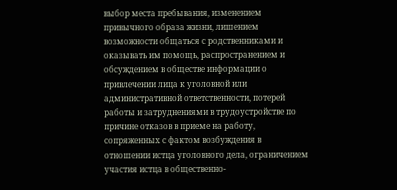выбор места пребывания, изменением привычного образа жизни, лишением возможности общаться с родственниками и оказывать им помощь, распространением и обсуждением в обществе информации о привлечении лица к уголовной или административной ответственности, потерей работы и затруднениями в трудоустройстве по причине отказов в приеме на работу, сопряженных с фактом возбуждения в отношении истца уголовного дела, ограничением участия истца в общественно-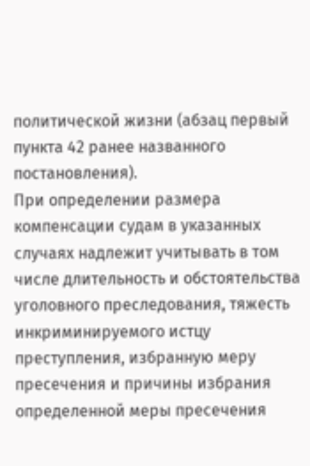политической жизни (абзац первый пункта 42 ранее названного постановления).
При определении размера компенсации судам в указанных случаях надлежит учитывать в том числе длительность и обстоятельства уголовного преследования, тяжесть инкриминируемого истцу преступления, избранную меру пресечения и причины избрания определенной меры пресечения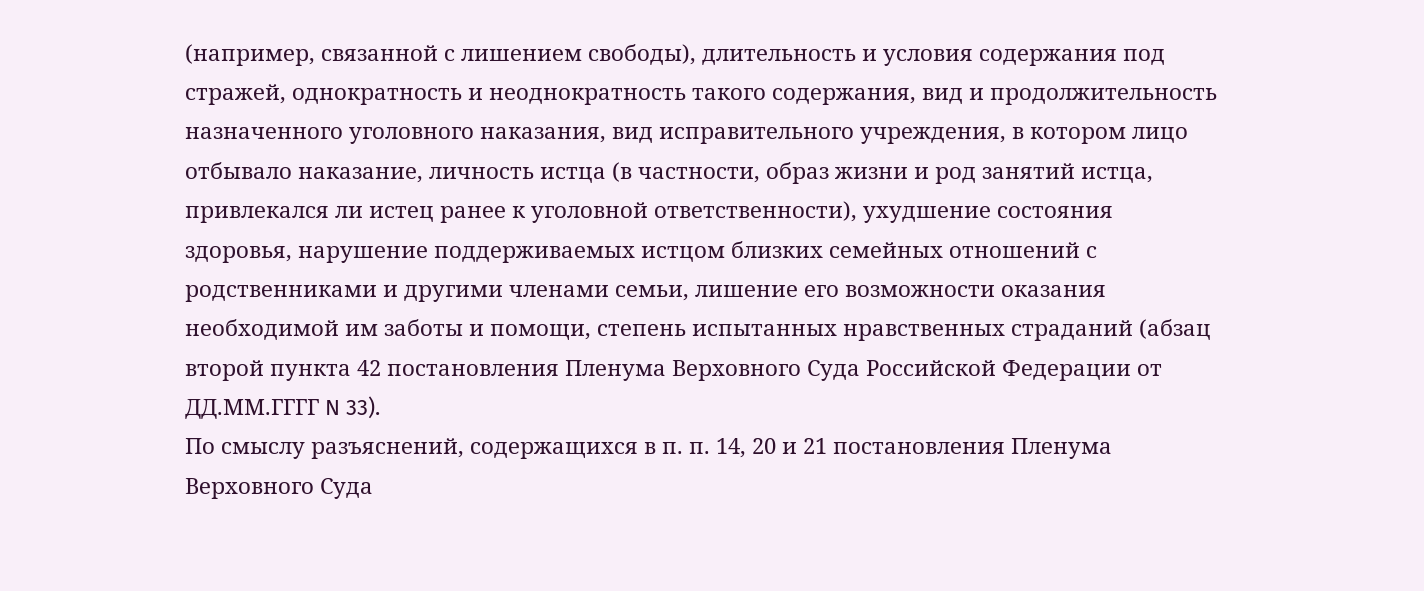(например, связанной с лишением свободы), длительность и условия содержания под стражей, однократность и неоднократность такого содержания, вид и продолжительность назначенного уголовного наказания, вид исправительного учреждения, в котором лицо отбывало наказание, личность истца (в частности, образ жизни и род занятий истца, привлекался ли истец ранее к уголовной ответственности), ухудшение состояния здоровья, нарушение поддерживаемых истцом близких семейных отношений с родственниками и другими членами семьи, лишение его возможности оказания необходимой им заботы и помощи, степень испытанных нравственных страданий (абзац второй пункта 42 постановления Пленума Верховного Суда Российской Федерации от ДД.ММ.ГГГГ N 33).
По смыслу разъяснений, содержащихся в п. п. 14, 20 и 21 постановления Пленума Верховного Суда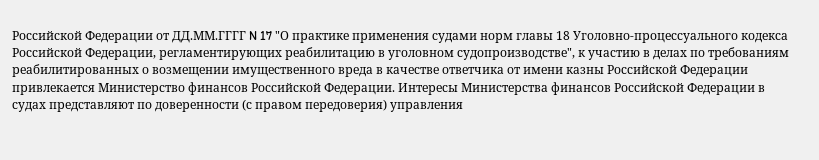Российской Федерации от ДД.ММ.ГГГГ N 17 "О практике применения судами норм главы 18 Уголовно-процессуального кодекса Российской Федерации, регламентирующих реабилитацию в уголовном судопроизводстве", к участию в делах по требованиям реабилитированных о возмещении имущественного вреда в качестве ответчика от имени казны Российской Федерации привлекается Министерство финансов Российской Федерации. Интересы Министерства финансов Российской Федерации в судах представляют по доверенности (с правом передоверия) управления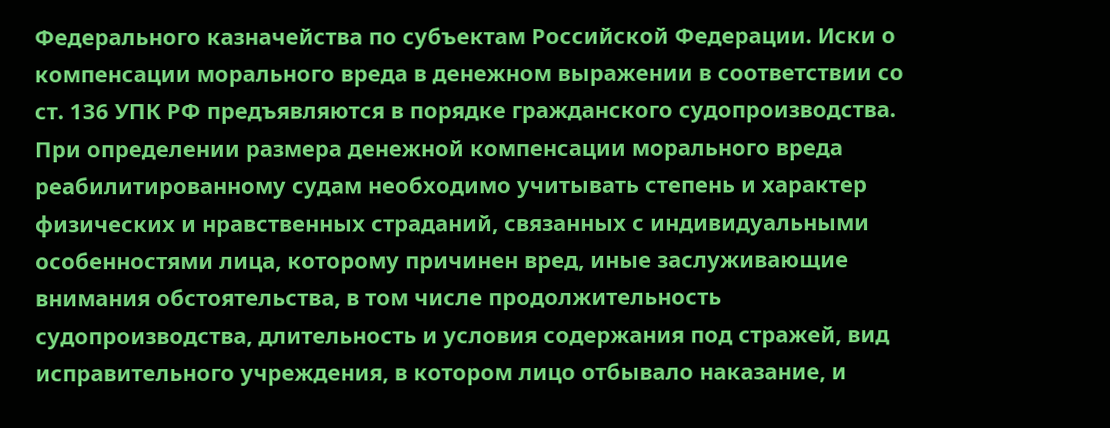Федерального казначейства по субъектам Российской Федерации. Иски о компенсации морального вреда в денежном выражении в соответствии со ст. 136 УПК РФ предъявляются в порядке гражданского судопроизводства. При определении размера денежной компенсации морального вреда реабилитированному судам необходимо учитывать степень и характер физических и нравственных страданий, связанных с индивидуальными особенностями лица, которому причинен вред, иные заслуживающие внимания обстоятельства, в том числе продолжительность судопроизводства, длительность и условия содержания под стражей, вид исправительного учреждения, в котором лицо отбывало наказание, и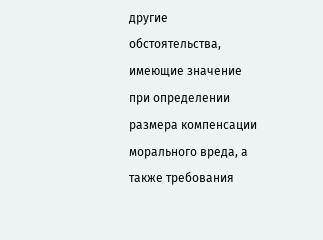другие обстоятельства, имеющие значение при определении размера компенсации морального вреда, а также требования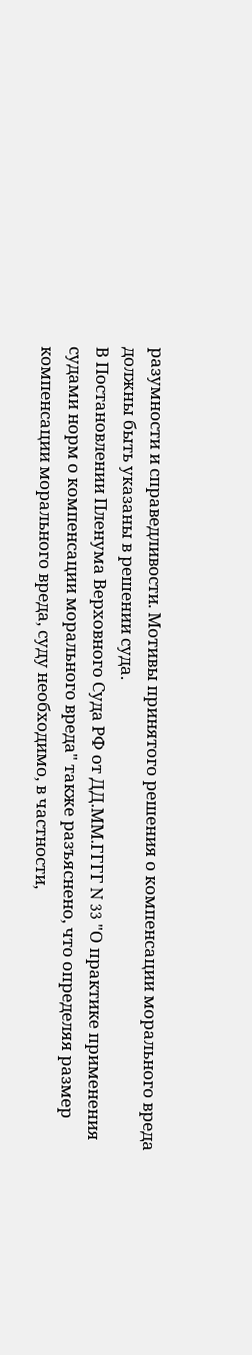разумности и справедливости. Мотивы принятого решения о компенсации морального вреда должны быть указаны в решении суда.
В Постановлении Пленума Верховного Суда РФ от ДД.ММ.ГГГГ N 33 "О практике применения судами норм о компенсации морального вреда" также разъяснено, что определяя размер компенсации морального вреда, суду необходимо, в частности,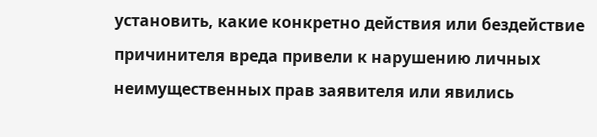установить, какие конкретно действия или бездействие причинителя вреда привели к нарушению личных неимущественных прав заявителя или явились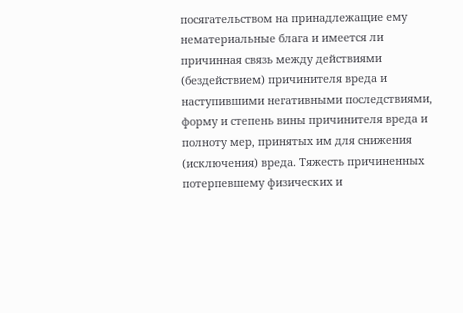посягательством на принадлежащие ему нематериальные блага и имеется ли причинная связь между действиями (бездействием) причинителя вреда и наступившими негативными последствиями, форму и степень вины причинителя вреда и полноту мер, принятых им для снижения (исключения) вреда. Тяжесть причиненных потерпевшему физических и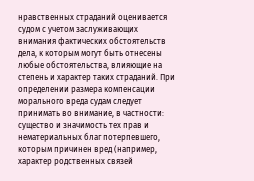нравственных страданий оценивается судом с учетом заслуживающих внимания фактических обстоятельств дела, к которым могут быть отнесены любые обстоятельства, влияющие на степень и характер таких страданий. При определении размера компенсации морального вреда судам следует принимать во внимание, в частности: существо и значимость тех прав и нематериальных благ потерпевшего, которым причинен вред (например, характер родственных связей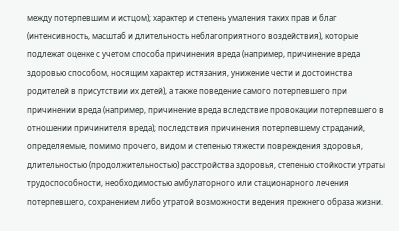между потерпевшим и истцом); характер и степень умаления таких прав и благ (интенсивность, масштаб и длительность неблагоприятного воздействия), которые подлежат оценке с учетом способа причинения вреда (например, причинение вреда здоровью способом, носящим характер истязания, унижение чести и достоинства родителей в присутствии их детей), а также поведение самого потерпевшего при причинении вреда (например, причинение вреда вследствие провокации потерпевшего в отношении причинителя вреда); последствия причинения потерпевшему страданий, определяемые, помимо прочего, видом и степенью тяжести повреждения здоровья, длительностью (продолжительностью) расстройства здоровья, степенью стойкости утраты трудоспособности, необходимостью амбулаторного или стационарного лечения потерпевшего, сохранением либо утратой возможности ведения прежнего образа жизни.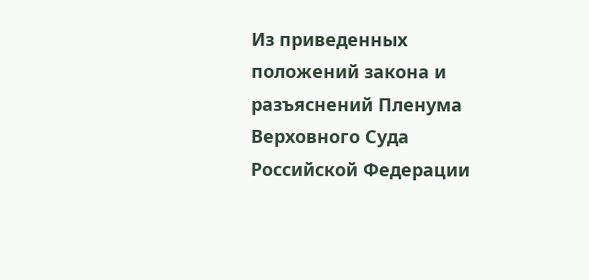Из приведенных положений закона и разъяснений Пленума Верховного Суда Российской Федерации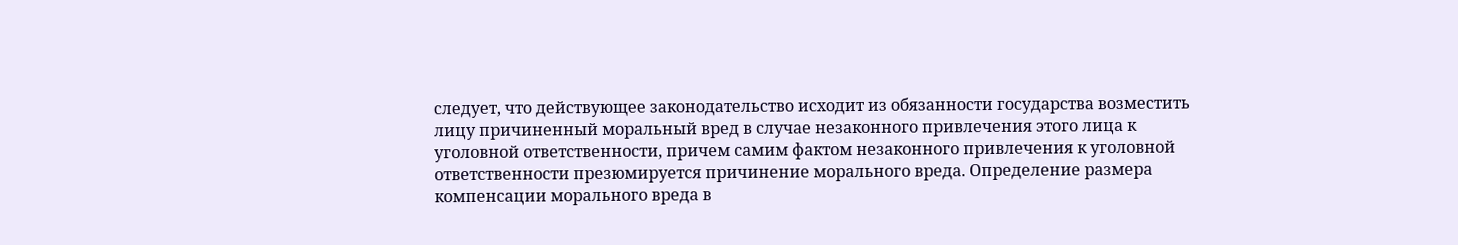следует, что действующее законодательство исходит из обязанности государства возместить лицу причиненный моральный вред в случае незаконного привлечения этого лица к уголовной ответственности, причем самим фактом незаконного привлечения к уголовной ответственности презюмируется причинение морального вреда. Определение размера компенсации морального вреда в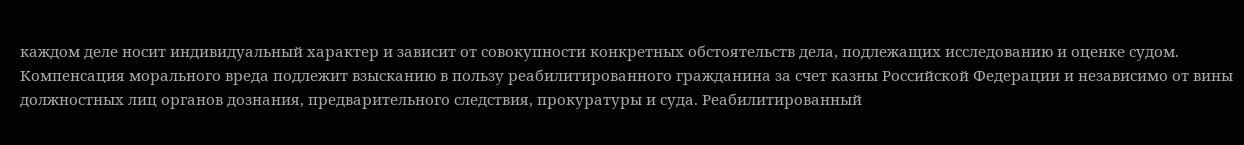каждом деле носит индивидуальный характер и зависит от совокупности конкретных обстоятельств дела, подлежащих исследованию и оценке судом.
Компенсация морального вреда подлежит взысканию в пользу реабилитированного гражданина за счет казны Российской Федерации и независимо от вины должностных лиц органов дознания, предварительного следствия, прокуратуры и суда. Реабилитированный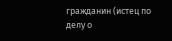гражданин (истец по делу о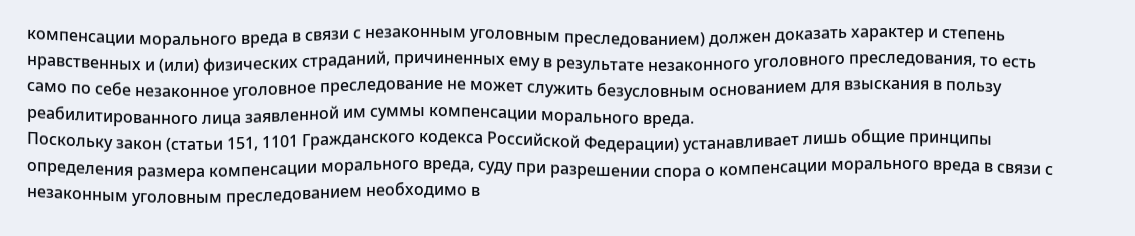компенсации морального вреда в связи с незаконным уголовным преследованием) должен доказать характер и степень нравственных и (или) физических страданий, причиненных ему в результате незаконного уголовного преследования, то есть само по себе незаконное уголовное преследование не может служить безусловным основанием для взыскания в пользу реабилитированного лица заявленной им суммы компенсации морального вреда.
Поскольку закон (статьи 151, 1101 Гражданского кодекса Российской Федерации) устанавливает лишь общие принципы определения размера компенсации морального вреда, суду при разрешении спора о компенсации морального вреда в связи с незаконным уголовным преследованием необходимо в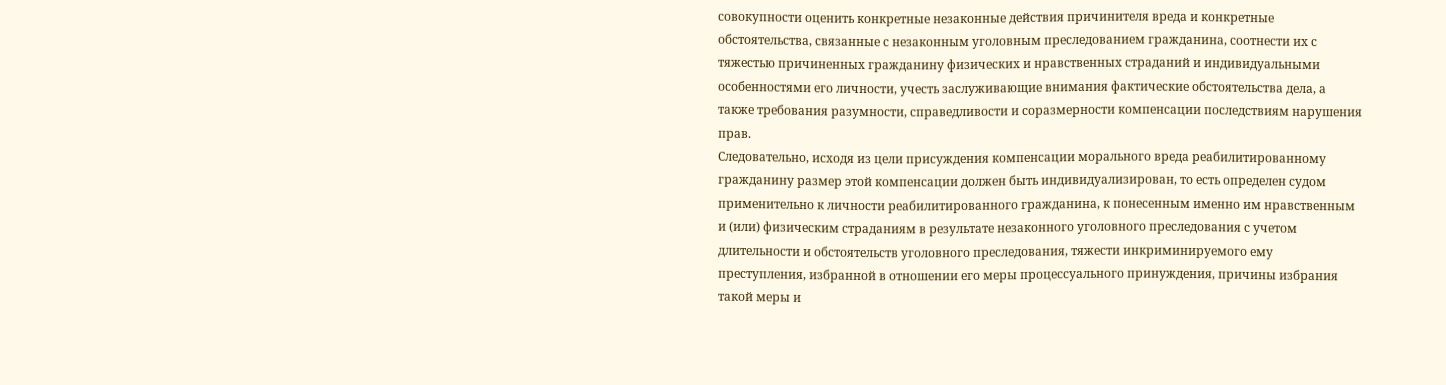совокупности оценить конкретные незаконные действия причинителя вреда и конкретные обстоятельства, связанные с незаконным уголовным преследованием гражданина, соотнести их с тяжестью причиненных гражданину физических и нравственных страданий и индивидуальными особенностями его личности, учесть заслуживающие внимания фактические обстоятельства дела, а также требования разумности, справедливости и соразмерности компенсации последствиям нарушения прав.
Следовательно, исходя из цели присуждения компенсации морального вреда реабилитированному гражданину размер этой компенсации должен быть индивидуализирован, то есть определен судом применительно к личности реабилитированного гражданина, к понесенным именно им нравственным и (или) физическим страданиям в результате незаконного уголовного преследования с учетом длительности и обстоятельств уголовного преследования, тяжести инкриминируемого ему преступления, избранной в отношении его меры процессуального принуждения, причины избрания такой меры и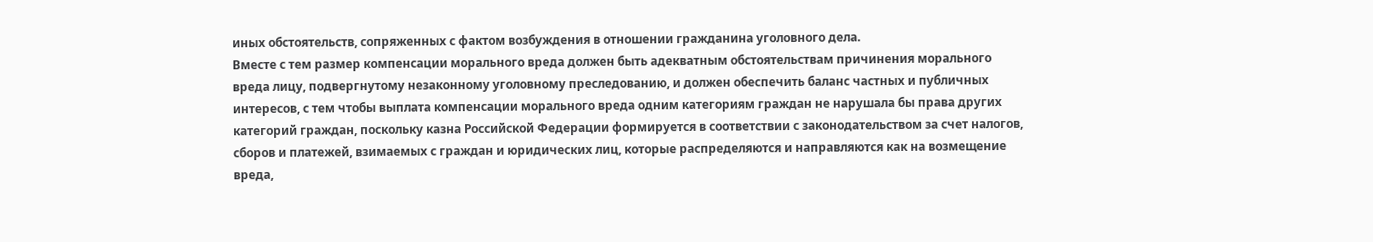иных обстоятельств, сопряженных с фактом возбуждения в отношении гражданина уголовного дела.
Вместе с тем размер компенсации морального вреда должен быть адекватным обстоятельствам причинения морального вреда лицу, подвергнутому незаконному уголовному преследованию, и должен обеспечить баланс частных и публичных интересов, с тем чтобы выплата компенсации морального вреда одним категориям граждан не нарушала бы права других категорий граждан, поскольку казна Российской Федерации формируется в соответствии с законодательством за счет налогов, сборов и платежей, взимаемых с граждан и юридических лиц, которые распределяются и направляются как на возмещение вреда,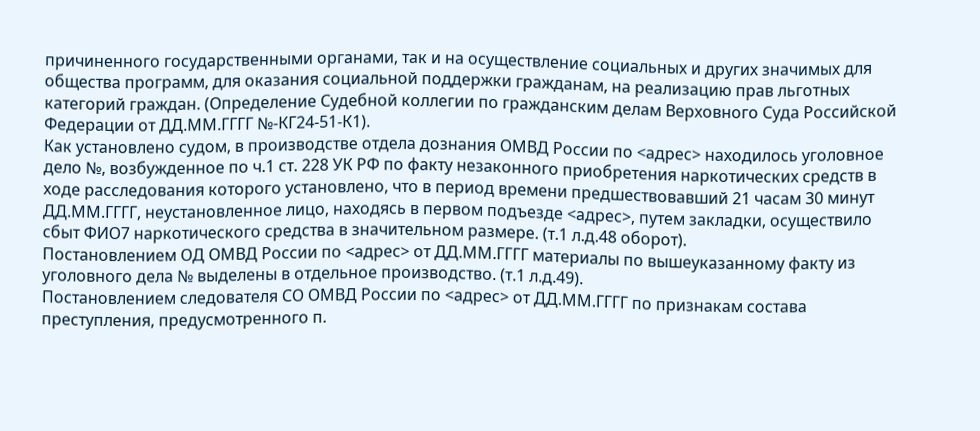причиненного государственными органами, так и на осуществление социальных и других значимых для общества программ, для оказания социальной поддержки гражданам, на реализацию прав льготных категорий граждан. (Определение Судебной коллегии по гражданским делам Верховного Суда Российской Федерации от ДД.ММ.ГГГГ №-КГ24-51-К1).
Как установлено судом, в производстве отдела дознания ОМВД России по <адрес> находилось уголовное дело №, возбужденное по ч.1 ст. 228 УК РФ по факту незаконного приобретения наркотических средств в ходе расследования которого установлено, что в период времени предшествовавший 21 часам 30 минут ДД.ММ.ГГГГ, неустановленное лицо, находясь в первом подъезде <адрес>, путем закладки, осуществило сбыт ФИО7 наркотического средства в значительном размере. (т.1 л.д.48 оборот).
Постановлением ОД ОМВД России по <адрес> от ДД.ММ.ГГГГ материалы по вышеуказанному факту из уголовного дела № выделены в отдельное производство. (т.1 л.д.49).
Постановлением следователя СО ОМВД России по <адрес> от ДД.ММ.ГГГГ по признакам состава преступления, предусмотренного п.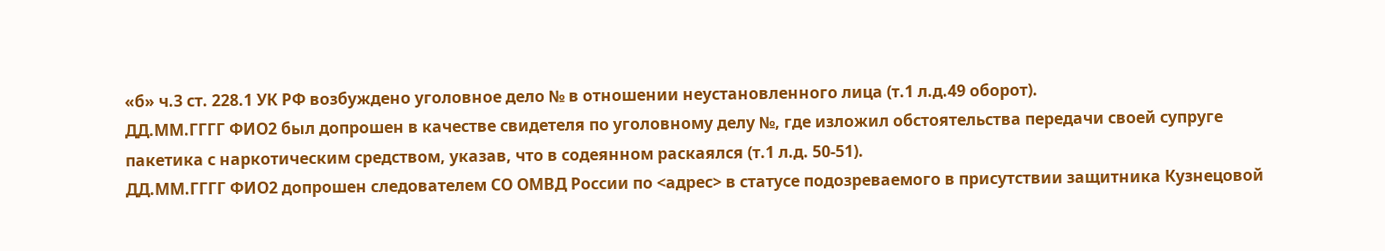«б» ч.3 ст. 228.1 УК РФ возбуждено уголовное дело № в отношении неустановленного лица (т.1 л.д.49 оборот).
ДД.ММ.ГГГГ ФИО2 был допрошен в качестве свидетеля по уголовному делу №, где изложил обстоятельства передачи своей супруге пакетика с наркотическим средством, указав, что в содеянном раскаялся (т.1 л.д. 50-51).
ДД.ММ.ГГГГ ФИО2 допрошен следователем СО ОМВД России по <адрес> в статусе подозреваемого в присутствии защитника Кузнецовой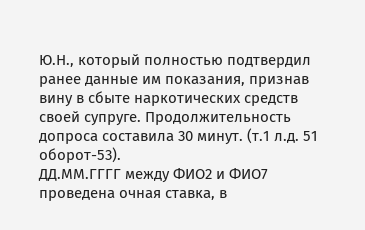Ю.Н., который полностью подтвердил ранее данные им показания, признав вину в сбыте наркотических средств своей супруге. Продолжительность допроса составила 30 минут. (т.1 л.д. 51 оборот-53).
ДД.ММ.ГГГГ между ФИО2 и ФИО7 проведена очная ставка, в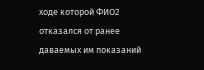ходе которой ФИО2 отказался от ранее даваемых им показаний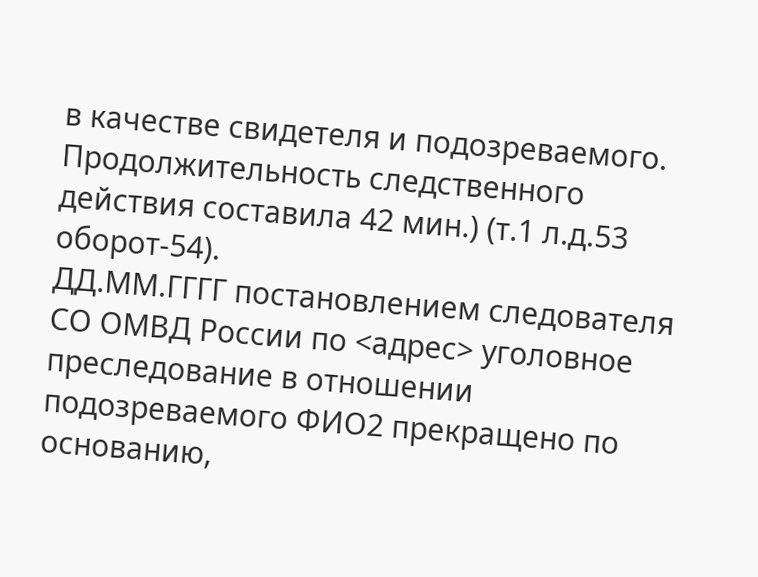в качестве свидетеля и подозреваемого. Продолжительность следственного действия составила 42 мин.) (т.1 л.д.53 оборот-54).
ДД.ММ.ГГГГ постановлением следователя СО ОМВД России по <адрес> уголовное преследование в отношении подозреваемого ФИО2 прекращено по основанию,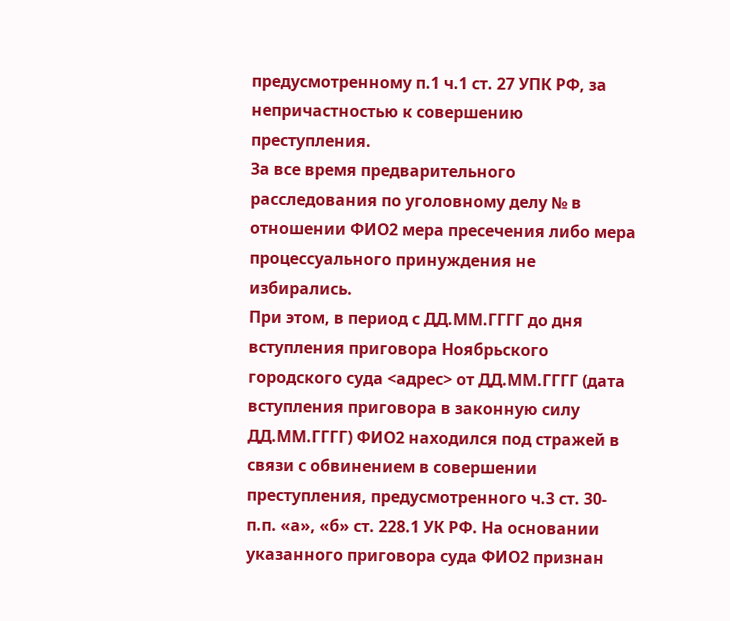предусмотренному п.1 ч.1 ст. 27 УПК РФ, за непричастностью к совершению преступления.
За все время предварительного расследования по уголовному делу № в отношении ФИО2 мера пресечения либо мера процессуального принуждения не избирались.
При этом, в период с ДД.ММ.ГГГГ до дня вступления приговора Ноябрьского городского суда <адрес> от ДД.ММ.ГГГГ (дата вступления приговора в законную силу ДД.ММ.ГГГГ) ФИО2 находился под стражей в связи с обвинением в совершении преступления, предусмотренного ч.3 ст. 30-п.п. «а», «б» ст. 228.1 УК РФ. На основании указанного приговора суда ФИО2 признан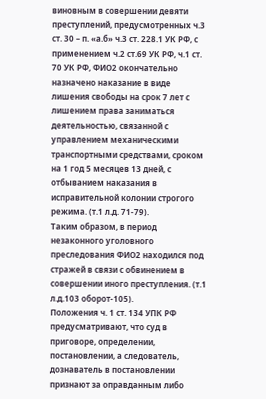виновным в совершении девяти преступлений, предусмотренных ч.3 ст. 30 – п. «а.б» ч.3 ст. 228.1 УК РФ, с применением ч.2 ст.69 УК РФ, ч.1 ст. 70 УК РФ, ФИО2 окончательно назначено наказание в виде лишения свободы на срок 7 лет с лишением права заниматься деятельностью, связанной с управлением механическими транспортными средствами, сроком на 1 год 5 месяцев 13 дней, с отбыванием наказания в исправительной колонии строгого режима. (т.1 л.д. 71-79).
Таким образом, в период незаконного уголовного преследования ФИО2 находился под стражей в связи с обвинением в совершении иного преступления. (т.1 л.д.103 оборот-105).
Положения ч. 1 ст. 134 УПК РФ предусматривают, что суд в приговоре, определении, постановлении, а следователь, дознаватель в постановлении признают за оправданным либо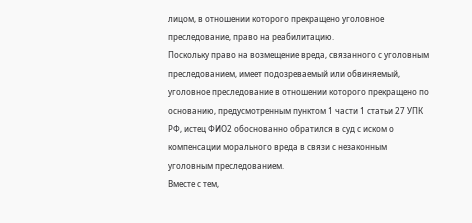лицом, в отношении которого прекращено уголовное преследование, право на реабилитацию.
Поскольку право на возмещение вреда, связанного с уголовным преследованием, имеет подозреваемый или обвиняемый, уголовное преследование в отношении которого прекращено по основанию, предусмотренным пунктом 1 части 1 статьи 27 УПК РФ, истец ФИО2 обоснованно обратился в суд с иском о компенсации морального вреда в связи с незаконным уголовным преследованием.
Вместе с тем,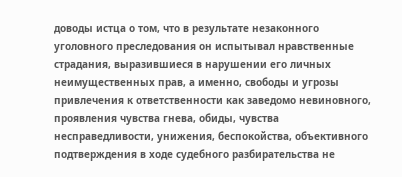доводы истца о том, что в результате незаконного уголовного преследования он испытывал нравственные страдания, выразившиеся в нарушении его личных неимущественных прав, а именно, свободы и угрозы привлечения к ответственности как заведомо невиновного, проявления чувства гнева, обиды, чувства несправедливости, унижения, беспокойства, объективного подтверждения в ходе судебного разбирательства не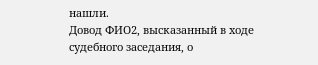нашли.
Довод ФИО2, высказанный в ходе судебного заседания, о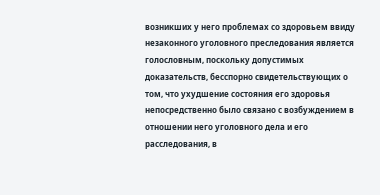возникших у него проблемах со здоровьем ввиду незаконного уголовного преследования является голословным, поскольку допустимых доказательств, бесспорно свидетельствующих о том, что ухудшение состояния его здоровья непосредственно было связано с возбуждением в отношении него уголовного дела и его расследования, в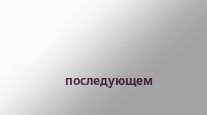последующем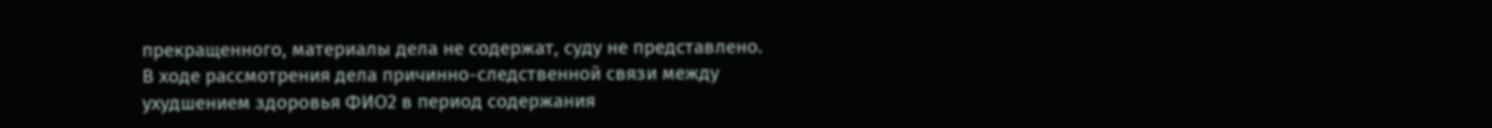прекращенного, материалы дела не содержат, суду не представлено.
В ходе рассмотрения дела причинно-следственной связи между ухудшением здоровья ФИО2 в период содержания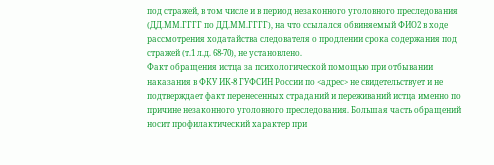под стражей, в том числе и в период незаконного уголовного преследования (ДД.ММ.ГГГГ по ДД.ММ.ГГГГ), на что ссылался обвиняемый ФИО2 в ходе рассмотрения ходатайства следователя о продлении срока содержания под стражей (т.1 л.д. 68-70), не установлено.
Факт обращения истца за психологической помощью при отбывании наказания в ФКУ ИК-8 ГУФСИН России по <адрес> не свидетельствует и не подтверждает факт перенесенных страданий и переживаний истца именно по причине незаконного уголовного преследования. Большая часть обращений носит профилактический характер при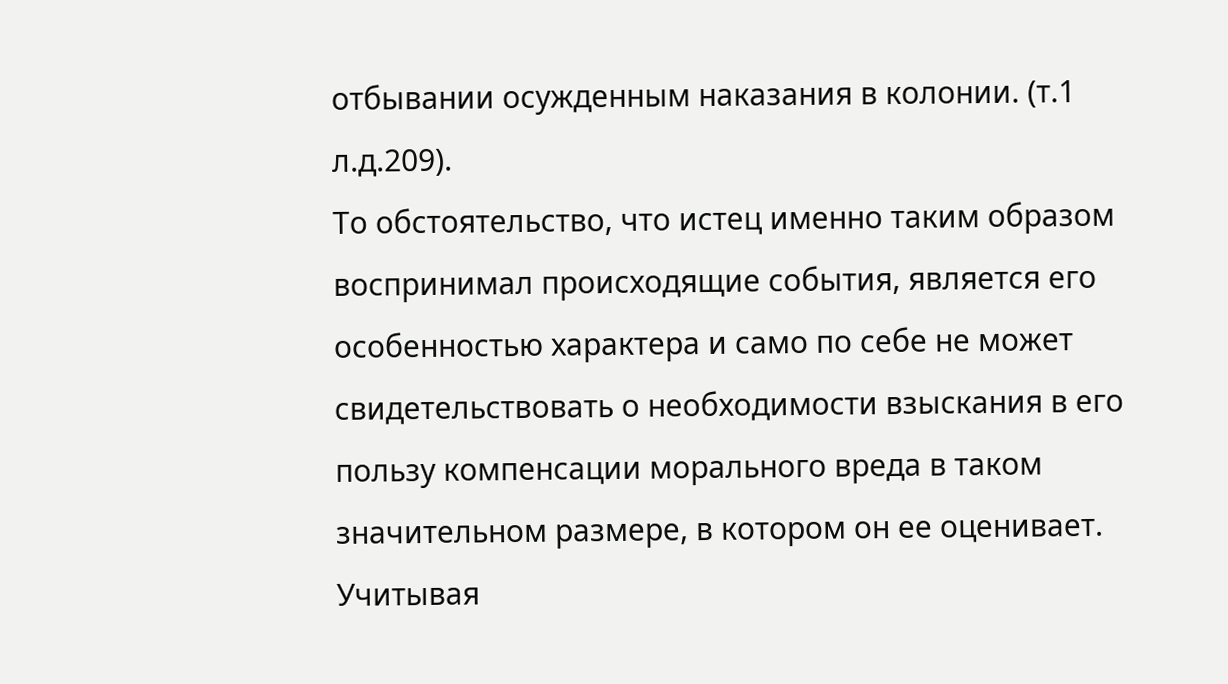отбывании осужденным наказания в колонии. (т.1 л.д.209).
То обстоятельство, что истец именно таким образом воспринимал происходящие события, является его особенностью характера и само по себе не может свидетельствовать о необходимости взыскания в его пользу компенсации морального вреда в таком значительном размере, в котором он ее оценивает.
Учитывая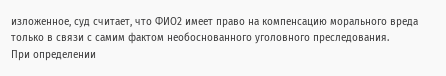изложенное, суд считает, что ФИО2 имеет право на компенсацию морального вреда только в связи с самим фактом необоснованного уголовного преследования.
При определении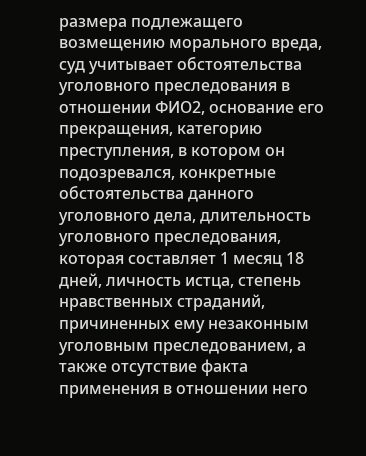размера подлежащего возмещению морального вреда, суд учитывает обстоятельства уголовного преследования в отношении ФИО2, основание его прекращения, категорию преступления, в котором он подозревался, конкретные обстоятельства данного уголовного дела, длительность уголовного преследования, которая составляет 1 месяц 18 дней, личность истца, степень нравственных страданий, причиненных ему незаконным уголовным преследованием, а также отсутствие факта применения в отношении него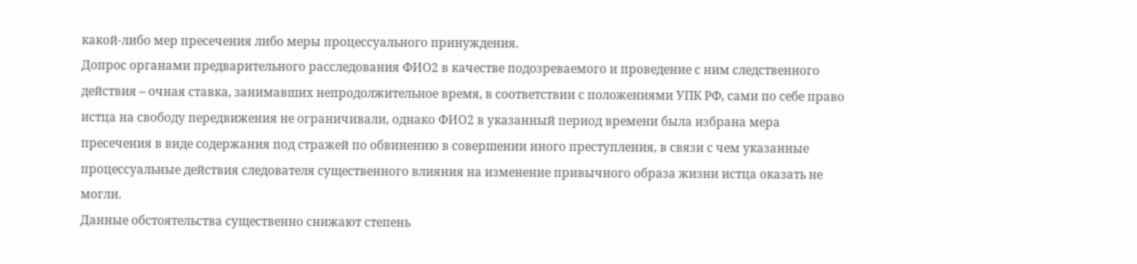какой-либо мер пресечения либо меры процессуального принуждения.
Допрос органами предварительного расследования ФИО2 в качестве подозреваемого и проведение с ним следственного действия – очная ставка, занимавших непродолжительное время, в соответствии с положениями УПК РФ, сами по себе право истца на свободу передвижения не ограничивали, однако ФИО2 в указанный период времени была избрана мера пресечения в виде содержания под стражей по обвинению в совершении иного преступления, в связи с чем указанные процессуальные действия следователя существенного влияния на изменение привычного образа жизни истца оказать не могли.
Данные обстоятельства существенно снижают степень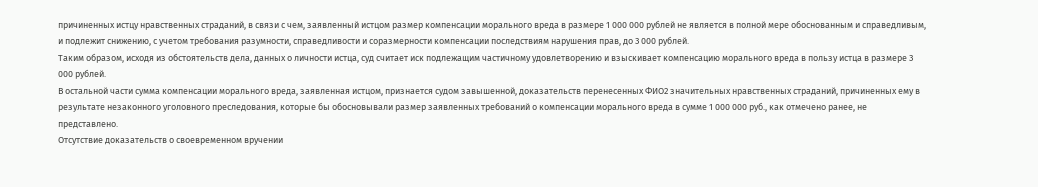причиненных истцу нравственных страданий, в связи с чем, заявленный истцом размер компенсации морального вреда в размере 1 000 000 рублей не является в полной мере обоснованным и справедливым, и подлежит снижению, с учетом требования разумности, справедливости и соразмерности компенсации последствиям нарушения прав, до 3 000 рублей.
Таким образом, исходя из обстоятельств дела, данных о личности истца, суд считает иск подлежащим частичному удовлетворению и взыскивает компенсацию морального вреда в пользу истца в размере 3 000 рублей.
В остальной части сумма компенсации морального вреда, заявленная истцом, признается судом завышенной, доказательств перенесенных ФИО2 значительных нравственных страданий, причиненных ему в результате незаконного уголовного преследования, которые бы обосновывали размер заявленных требований о компенсации морального вреда в сумме 1 000 000 руб., как отмечено ранее, не представлено.
Отсутствие доказательств о своевременном вручении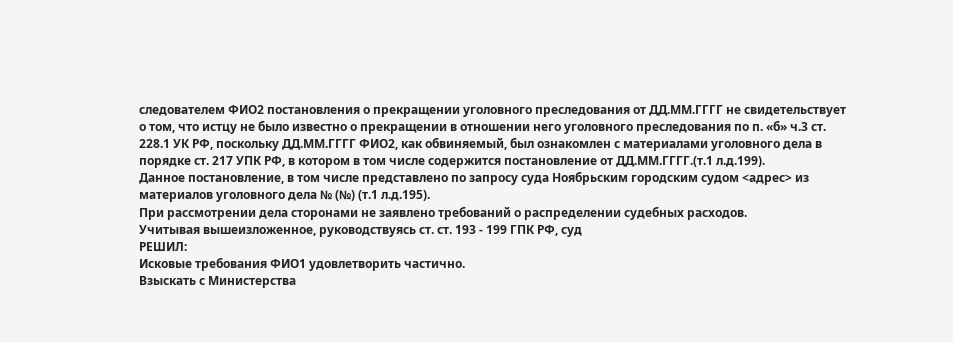следователем ФИО2 постановления о прекращении уголовного преследования от ДД.ММ.ГГГГ не свидетельствует о том, что истцу не было известно о прекращении в отношении него уголовного преследования по п. «б» ч.3 ст. 228.1 УК РФ, поскольку ДД.ММ.ГГГГ ФИО2, как обвиняемый, был ознакомлен с материалами уголовного дела в порядке ст. 217 УПК РФ, в котором в том числе содержится постановление от ДД.ММ.ГГГГ.(т.1 л.д.199).
Данное постановление, в том числе представлено по запросу суда Ноябрьским городским судом <адрес> из материалов уголовного дела № (№) (т.1 л.д.195).
При рассмотрении дела сторонами не заявлено требований о распределении судебных расходов.
Учитывая вышеизложенное, руководствуясь ст. ст. 193 - 199 ГПК РФ, суд
РЕШИЛ:
Исковые требования ФИО1 удовлетворить частично.
Взыскать с Министерства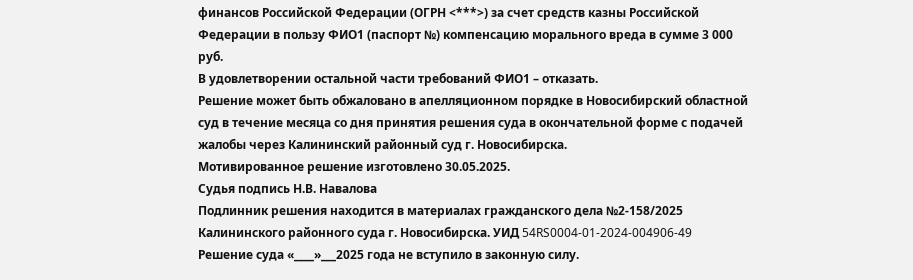финансов Российской Федерации (ОГРН <***>) за счет средств казны Российской Федерации в пользу ФИО1 (паспорт №) компенсацию морального вреда в сумме 3 000 руб.
В удовлетворении остальной части требований ФИО1 – отказать.
Решение может быть обжаловано в апелляционном порядке в Новосибирский областной суд в течение месяца со дня принятия решения суда в окончательной форме с подачей жалобы через Калининский районный суд г. Новосибирска.
Мотивированное решение изготовлено 30.05.2025.
Судья подпись Н.В. Навалова
Подлинник решения находится в материалах гражданского дела №2-158/2025 Калининского районного суда г. Новосибирска. УИД 54RS0004-01-2024-004906-49
Решение суда «____»___2025 года не вступило в законную силу.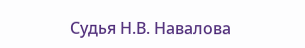Судья Н.В. Навалова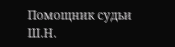Помощник судьи Ш.Н.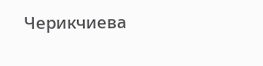Черикчиева